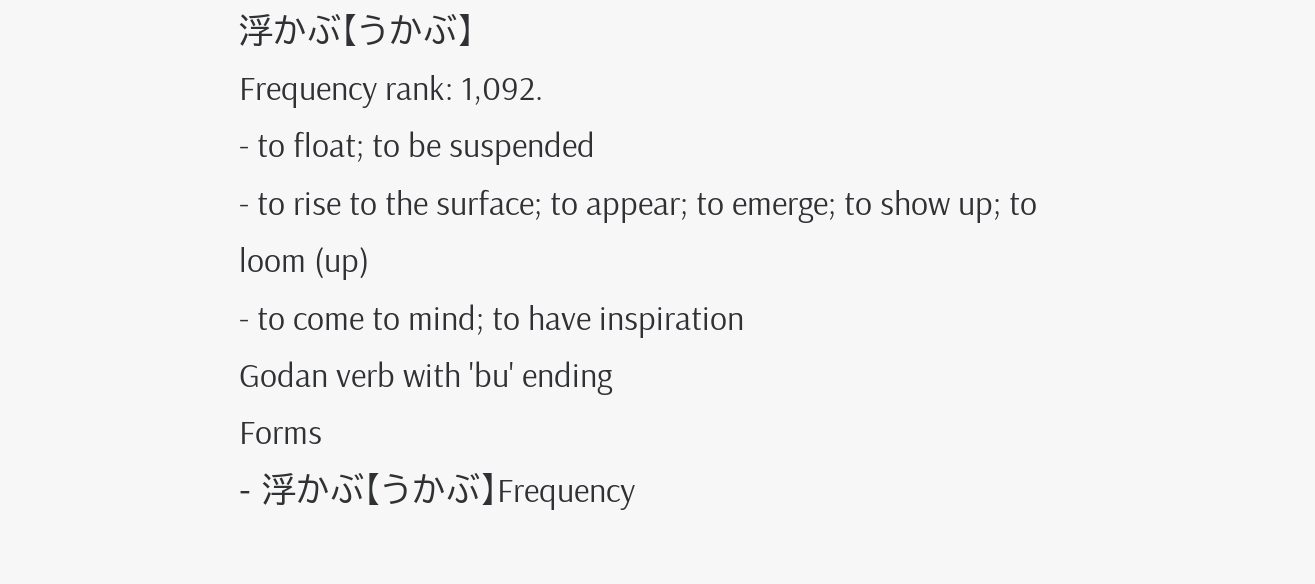浮かぶ【うかぶ】
Frequency rank: 1,092.
- to float; to be suspended
- to rise to the surface; to appear; to emerge; to show up; to loom (up)
- to come to mind; to have inspiration
Godan verb with 'bu' ending
Forms
- 浮かぶ【うかぶ】Frequency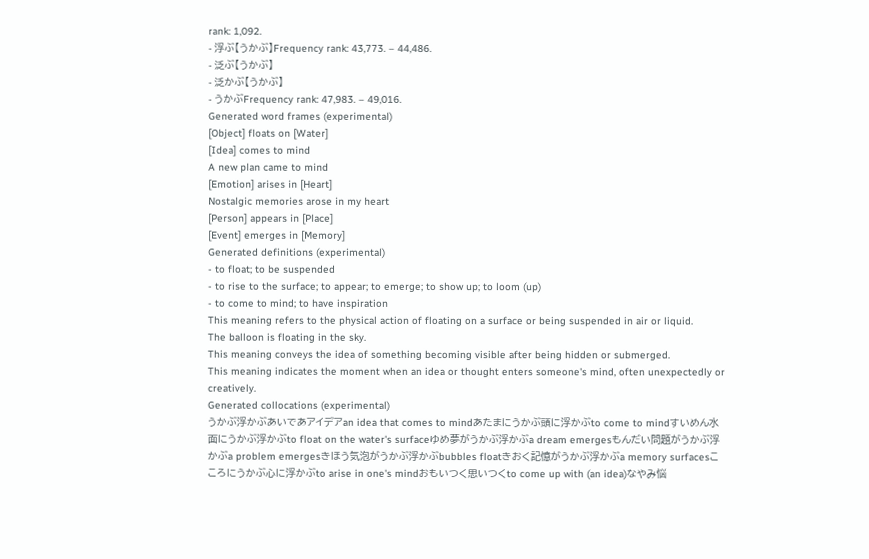rank: 1,092.
- 浮ぶ【うかぶ】Frequency rank: 43,773. – 44,486.
- 泛ぶ【うかぶ】
- 泛かぶ【うかぶ】
- うかぶFrequency rank: 47,983. – 49,016.
Generated word frames (experimental)
[Object] floats on [Water]
[Idea] comes to mind
A new plan came to mind
[Emotion] arises in [Heart]
Nostalgic memories arose in my heart
[Person] appears in [Place]
[Event] emerges in [Memory]
Generated definitions (experimental)
- to float; to be suspended
- to rise to the surface; to appear; to emerge; to show up; to loom (up)
- to come to mind; to have inspiration
This meaning refers to the physical action of floating on a surface or being suspended in air or liquid.
The balloon is floating in the sky.
This meaning conveys the idea of something becoming visible after being hidden or submerged.
This meaning indicates the moment when an idea or thought enters someone's mind, often unexpectedly or creatively.
Generated collocations (experimental)
うかぶ浮かぶあいであアイデアan idea that comes to mindあたまにうかぶ頭に浮かぶto come to mindすいめん水面にうかぶ浮かぶto float on the water's surfaceゆめ夢がうかぶ浮かぶa dream emergesもんだい問題がうかぶ浮かぶa problem emergesきほう気泡がうかぶ浮かぶbubbles floatきおく記憶がうかぶ浮かぶa memory surfacesこころにうかぶ心に浮かぶto arise in one's mindおもいつく思いつくto come up with (an idea)なやみ悩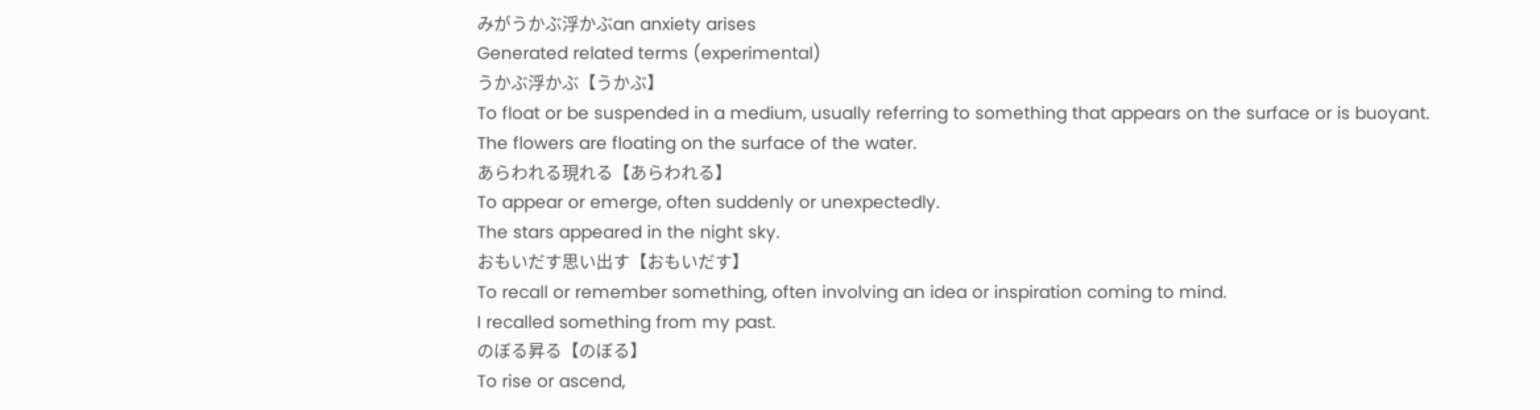みがうかぶ浮かぶan anxiety arises
Generated related terms (experimental)
うかぶ浮かぶ【うかぶ】
To float or be suspended in a medium, usually referring to something that appears on the surface or is buoyant.
The flowers are floating on the surface of the water.
あらわれる現れる【あらわれる】
To appear or emerge, often suddenly or unexpectedly.
The stars appeared in the night sky.
おもいだす思い出す【おもいだす】
To recall or remember something, often involving an idea or inspiration coming to mind.
I recalled something from my past.
のぼる昇る【のぼる】
To rise or ascend,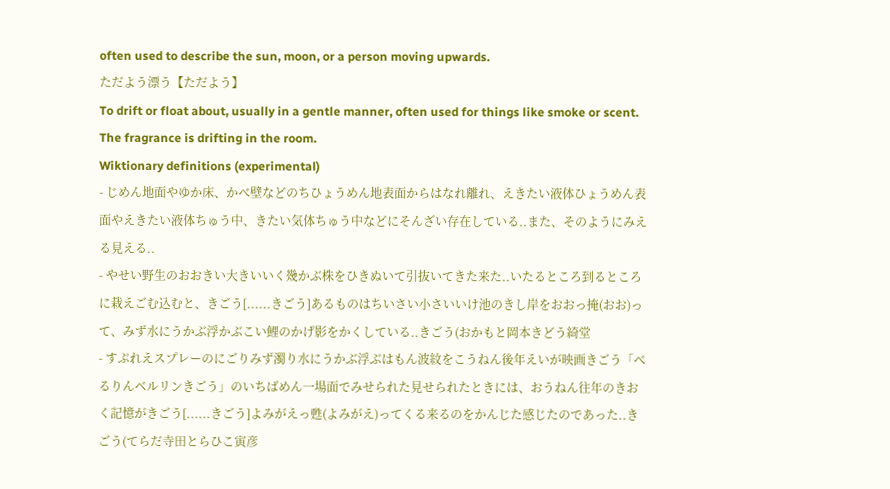often used to describe the sun, moon, or a person moving upwards.
ただよう漂う【ただよう】
To drift or float about, usually in a gentle manner, often used for things like smoke or scent.
The fragrance is drifting in the room.
Wiktionary definitions (experimental)
- じめん地面やゆか床、かべ壁などのちひょうめん地表面からはなれ離れ、えきたい液体ひょうめん表面やえきたい液体ちゅう中、きたい気体ちゅう中などにそんざい存在している..また、そのようにみえる見える..
- やせい野生のおおきい大きいいく幾かぶ株をひきぬいて引抜いてきた来た..いたるところ到るところに栽えごむ込むと、きごう[......きごう]あるものはちいさい小さいいけ池のきし岸をおおっ掩(おお)って、みず水にうかぶ浮かぶこい鯉のかげ影をかくしている..きごう(おかもと岡本きどう綺堂
- すぷれえスプレーのにごりみず濁り水にうかぶ浮ぶはもん波紋をこうねん後年えいが映画きごう「べるりんベルリンきごう」のいちばめん一場面でみせられた見せられたときには、おうねん往年のきおく記憶がきごう[......きごう]よみがえっ甦(よみがえ)ってくる来るのをかんじた感じたのであった..きごう(てらだ寺田とらひこ寅彦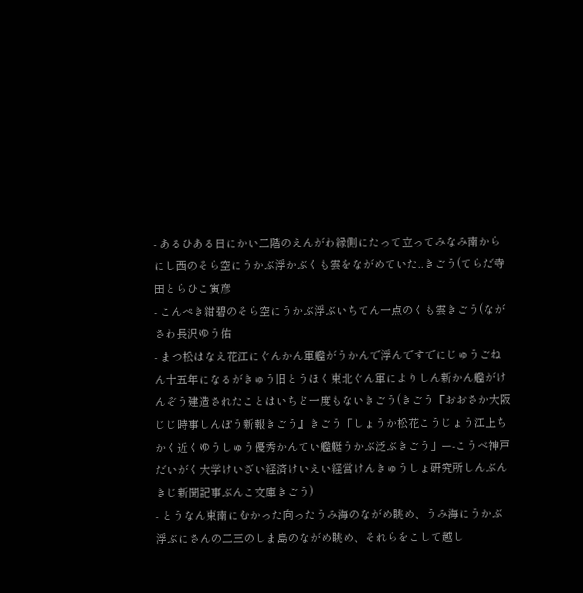- あるひある日にかい二階のえんがわ縁側にたって立ってみなみ南からにし西のそら空にうかぶ浮かぶくも雲をながめていた..きごう(てらだ寺田とらひこ寅彦
- こんぺき紺碧のそら空にうかぶ浮ぶいちてん一点のくも雲きごう(ながさわ長沢ゆう佑
- まつ松はなえ花江にぐんかん軍艦がうかんで浮んですでにじゅうごねん十五年になるがきゅう旧とうほく東北ぐん軍によりしん新かん艦がけんぞう建造されたことはいちど一度もないきごう(きごう『おおさか大阪じじ時事しんぽう新報きごう』きごう「しょうか松花こうじょう江上ちかく近くゆうしゅう優秀かんてい艦艇うかぶ泛ぶきごう」ー-こうべ神戸だいがく大学けいざい経済けいえい経営けんきゅうしょ研究所しんぶんきじ新聞記事ぶんこ文庫きごう)
- とうなん東南にむかった向ったうみ海のながめ眺め、うみ海にうかぶ浮ぶにさんの二三のしま島のながめ眺め、それらをこして越し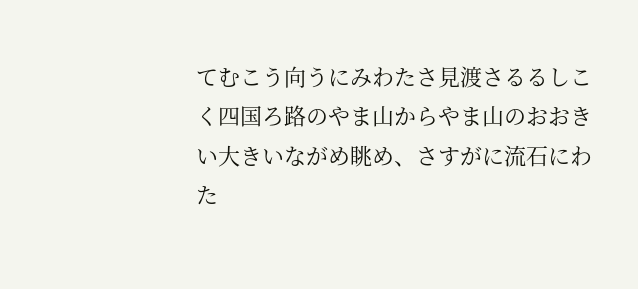てむこう向うにみわたさ見渡さるるしこく四国ろ路のやま山からやま山のおおきい大きいながめ眺め、さすがに流石にわた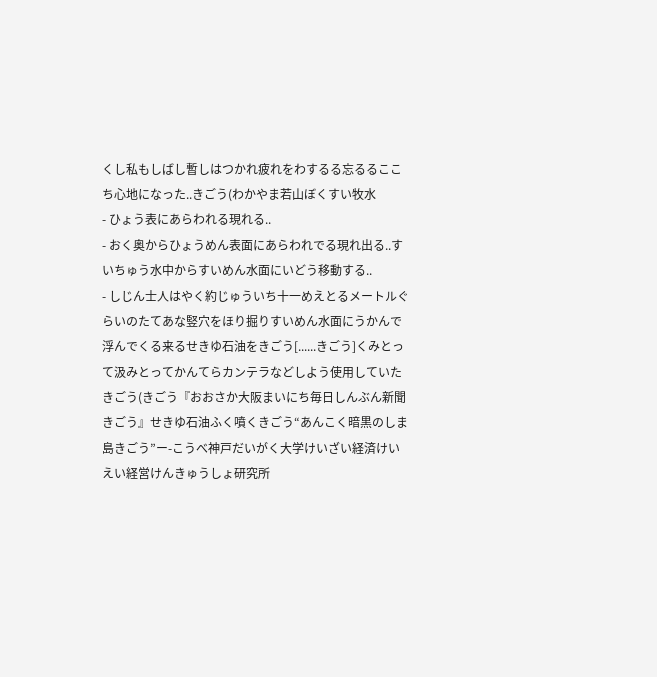くし私もしばし暫しはつかれ疲れをわするる忘るるここち心地になった..きごう(わかやま若山ぼくすい牧水
- ひょう表にあらわれる現れる..
- おく奥からひょうめん表面にあらわれでる現れ出る..すいちゅう水中からすいめん水面にいどう移動する..
- しじん士人はやく約じゅういち十一めえとるメートルぐらいのたてあな竪穴をほり掘りすいめん水面にうかんで浮んでくる来るせきゆ石油をきごう[......きごう]くみとって汲みとってかんてらカンテラなどしよう使用していたきごう(きごう『おおさか大阪まいにち毎日しんぶん新聞きごう』せきゆ石油ふく噴くきごう“あんこく暗黒のしま島きごう”ー-こうべ神戸だいがく大学けいざい経済けいえい経営けんきゅうしょ研究所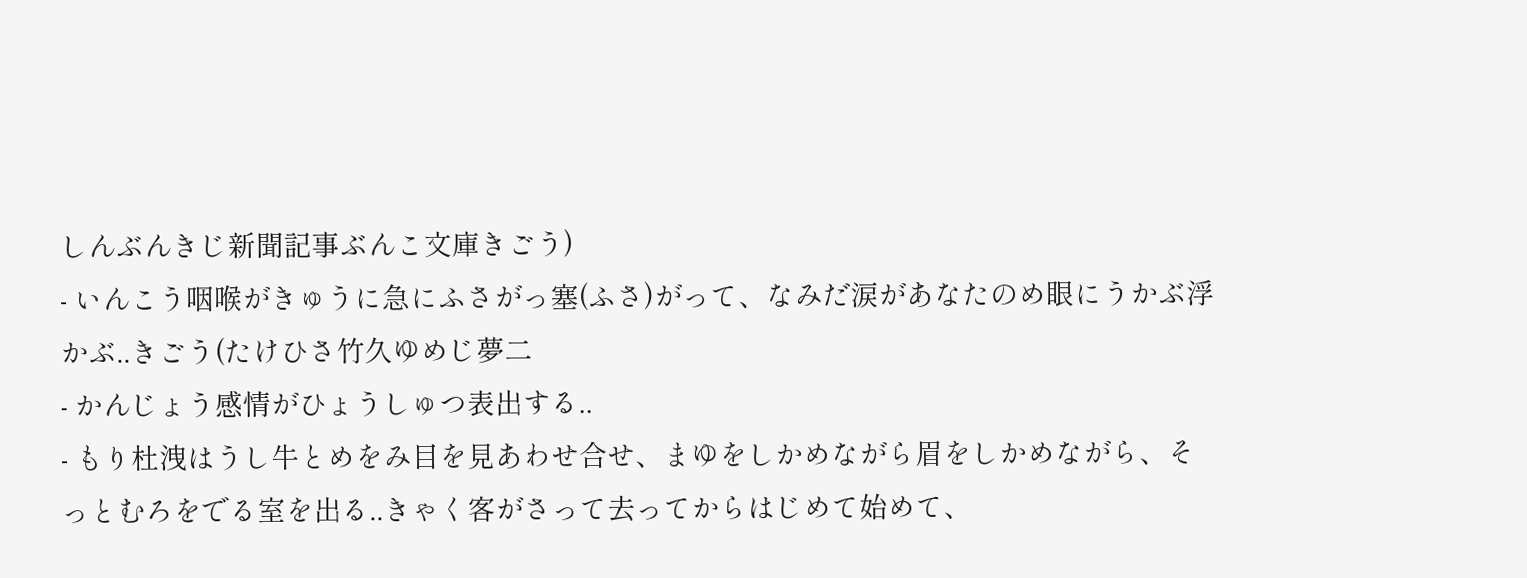しんぶんきじ新聞記事ぶんこ文庫きごう)
- いんこう咽喉がきゅうに急にふさがっ塞(ふさ)がって、なみだ涙があなたのめ眼にうかぶ浮かぶ..きごう(たけひさ竹久ゆめじ夢二
- かんじょう感情がひょうしゅつ表出する..
- もり杜洩はうし牛とめをみ目を見あわせ合せ、まゆをしかめながら眉をしかめながら、そっとむろをでる室を出る..きゃく客がさって去ってからはじめて始めて、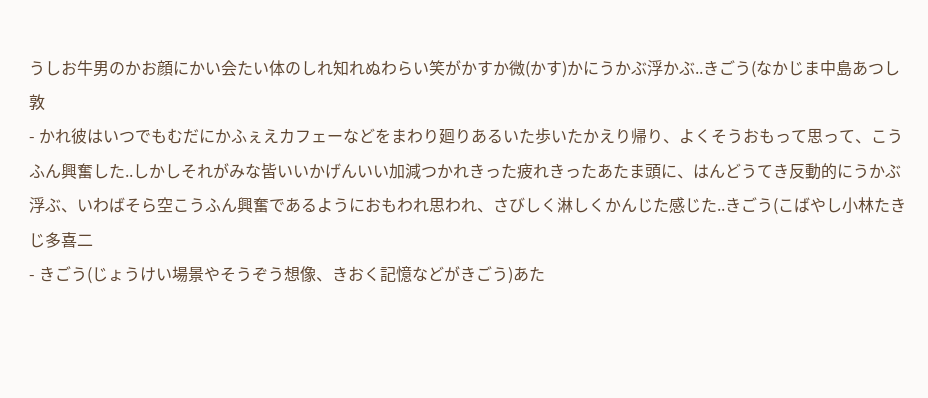うしお牛男のかお顔にかい会たい体のしれ知れぬわらい笑がかすか微(かす)かにうかぶ浮かぶ..きごう(なかじま中島あつし敦
- かれ彼はいつでもむだにかふぇえカフェーなどをまわり廻りあるいた歩いたかえり帰り、よくそうおもって思って、こうふん興奮した..しかしそれがみな皆いいかげんいい加減つかれきった疲れきったあたま頭に、はんどうてき反動的にうかぶ浮ぶ、いわばそら空こうふん興奮であるようにおもわれ思われ、さびしく淋しくかんじた感じた..きごう(こばやし小林たきじ多喜二
- きごう(じょうけい場景やそうぞう想像、きおく記憶などがきごう)あた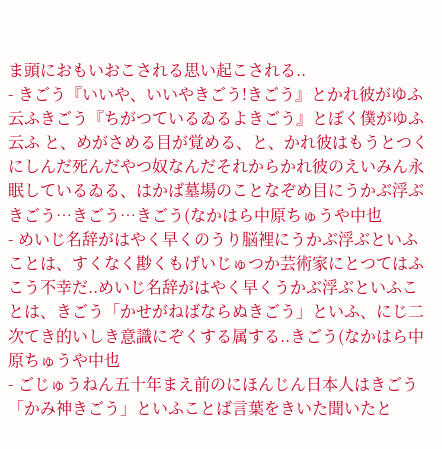ま頭におもいおこされる思い起こされる..
- きごう『いいや、いいやきごう!きごう』とかれ彼がゆふ云ふきごう『ちがつているゐるよきごう』とぼく僕がゆふ云ふ と、めがさめる目が覚める、と、かれ彼はもうとつくにしんだ死んだやつ奴なんだそれからかれ彼のえいみん永眠しているゐる、はかば墓場のことなぞめ目にうかぶ浮ぶきごう…きごう…きごう(なかはら中原ちゅうや中也
- めいじ名辞がはやく早くのうり脳裡にうかぶ浮ぶといふことは、すくなく尠くもげいじゅつか芸術家にとつてはふこう不幸だ..めいじ名辞がはやく早くうかぶ浮ぶといふことは、きごう「かせがねばならぬきごう」といふ、にじ二次てき的いしき意識にぞくする属する..きごう(なかはら中原ちゅうや中也
- ごじゅうねん五十年まえ前のにほんじん日本人はきごう「かみ神きごう」といふことば言葉をきいた聞いたと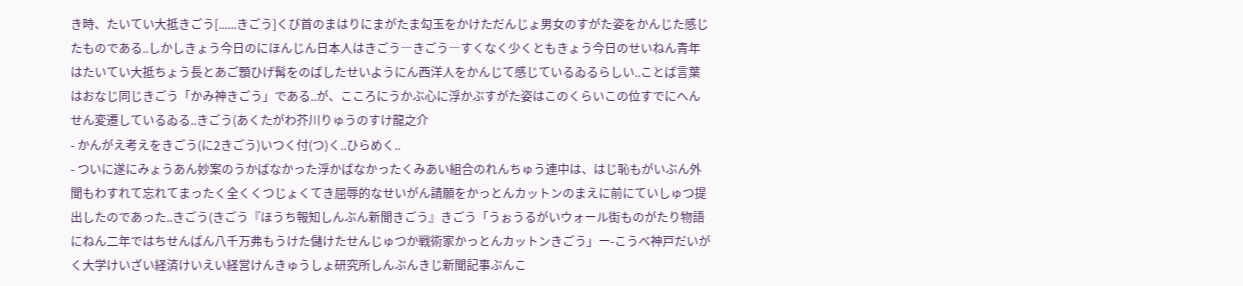き時、たいてい大抵きごう[......きごう]くび首のまはりにまがたま勾玉をかけただんじょ男女のすがた姿をかんじた感じたものである..しかしきょう今日のにほんじん日本人はきごう―きごう―すくなく少くともきょう今日のせいねん青年はたいてい大抵ちょう長とあご顋ひげ髯をのばしたせいようにん西洋人をかんじて感じているゐるらしい..ことば言葉はおなじ同じきごう「かみ神きごう」である..が、こころにうかぶ心に浮かぶすがた姿はこのくらいこの位すでにへんせん変遷しているゐる..きごう(あくたがわ芥川りゅうのすけ龍之介
- かんがえ考えをきごう(に2きごう)いつく付(つ)く..ひらめく..
- ついに遂にみょうあん妙案のうかばなかった浮かばなかったくみあい組合のれんちゅう連中は、はじ恥もがいぶん外聞もわすれて忘れてまったく全くくつじょくてき屈辱的なせいがん請願をかっとんカットンのまえに前にていしゅつ提出したのであった..きごう(きごう『ほうち報知しんぶん新聞きごう』きごう「うぉうるがいウォール街ものがたり物語にねん二年ではちせんばん八千万弗もうけた儲けたせんじゅつか戦術家かっとんカットンきごう」ー-こうべ神戸だいがく大学けいざい経済けいえい経営けんきゅうしょ研究所しんぶんきじ新聞記事ぶんこ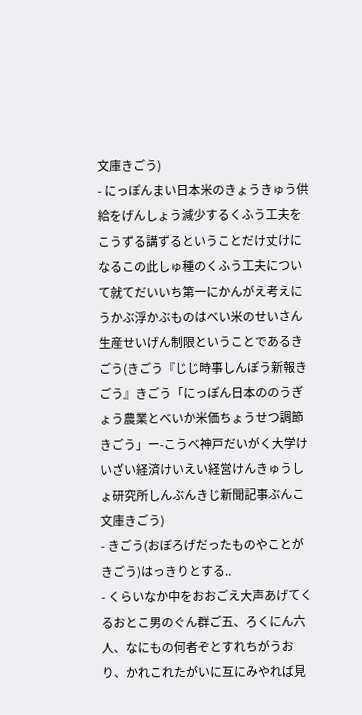文庫きごう)
- にっぽんまい日本米のきょうきゅう供給をげんしょう減少するくふう工夫をこうずる講ずるということだけ丈けになるこの此しゅ種のくふう工夫について就てだいいち第一にかんがえ考えにうかぶ浮かぶものはべい米のせいさん生産せいげん制限ということであるきごう(きごう『じじ時事しんぽう新報きごう』きごう「にっぽん日本ののうぎょう農業とべいか米価ちょうせつ調節きごう」ー-こうべ神戸だいがく大学けいざい経済けいえい経営けんきゅうしょ研究所しんぶんきじ新聞記事ぶんこ文庫きごう)
- きごう(おぼろげだったものやことがきごう)はっきりとする..
- くらいなか中をおおごえ大声あげてくるおとこ男のぐん群ご五、ろくにん六人、なにもの何者ぞとすれちがうおり、かれこれたがいに互にみやれば見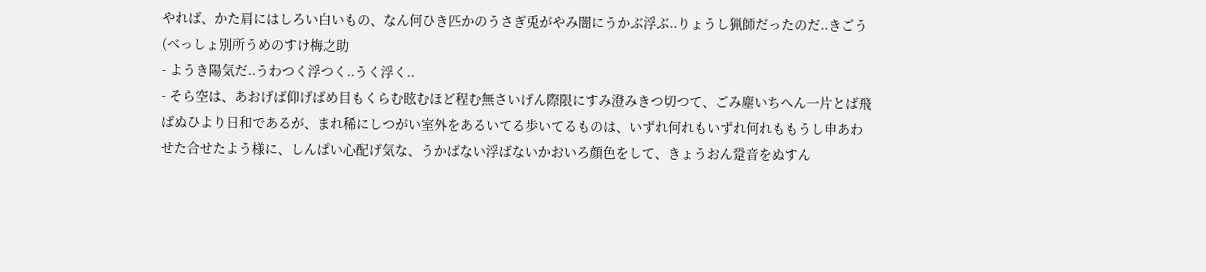やれば、かた肩にはしろい白いもの、なん何ひき匹かのうさぎ兎がやみ闇にうかぶ浮ぶ..りょうし猟師だったのだ..きごう(べっしょ別所うめのすけ梅之助
- ようき陽気だ..うわつく浮つく..うく浮く..
- そら空は、あおげば仰げばめ目もくらむ眩むほど程む無さいげん際限にすみ澄みきつ切つて、ごみ塵いちへん一片とば飛ばぬひより日和であるが、まれ稀にしつがい室外をあるいてる歩いてるものは、いずれ何れもいずれ何れももうし申あわせた合せたよう様に、しんぱい心配げ気な、うかばない浮ばないかおいろ顔色をして、きょうおん跫音をぬすん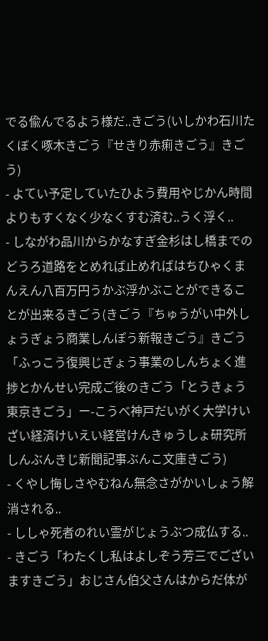でる偸んでるよう様だ..きごう(いしかわ石川たくぼく啄木きごう『せきり赤痢きごう』きごう)
- よてい予定していたひよう費用やじかん時間よりもすくなく少なくすむ済む..うく浮く..
- しながわ品川からかなすぎ金杉はし橋までのどうろ道路をとめれば止めればはちひゃくまんえん八百万円うかぶ浮かぶことができることが出来るきごう(きごう『ちゅうがい中外しょうぎょう商業しんぽう新報きごう』きごう「ふっこう復興じぎょう事業のしんちょく進捗とかんせい完成ご後のきごう「とうきょう東京きごう」ー-こうべ神戸だいがく大学けいざい経済けいえい経営けんきゅうしょ研究所しんぶんきじ新聞記事ぶんこ文庫きごう)
- くやし悔しさやむねん無念さがかいしょう解消される..
- ししゃ死者のれい霊がじょうぶつ成仏する..
- きごう「わたくし私はよしぞう芳三でございますきごう」おじさん伯父さんはからだ体が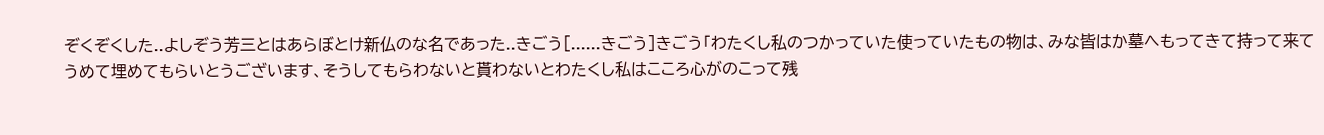ぞくぞくした..よしぞう芳三とはあらぼとけ新仏のな名であった..きごう[......きごう]きごう「わたくし私のつかっていた使っていたもの物は、みな皆はか墓へもってきて持って来てうめて埋めてもらいとうございます、そうしてもらわないと貰わないとわたくし私はこころ心がのこって残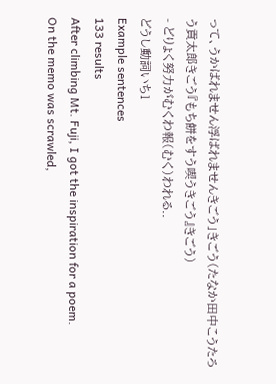って、うかばれません浮ばれませんきごう」きごう(たなか田中こうたろう貢太郎きごう『もち餅をすう喫うきごう』きごう)
- どりょく努力がむくわ報(むく)われる..
どうし動詞いち1
Example sentences
133 results
After climbing Mt. Fuji, I got the inspiration for a poem.
On the memo was scrawled,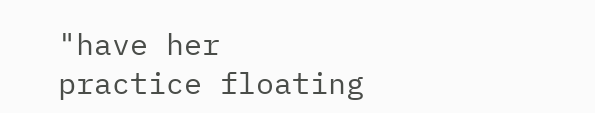"have her practice floating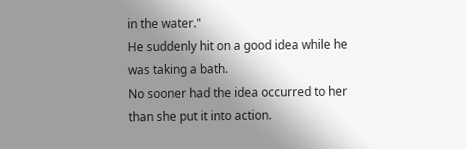in the water."
He suddenly hit on a good idea while he was taking a bath.
No sooner had the idea occurred to her than she put it into action.